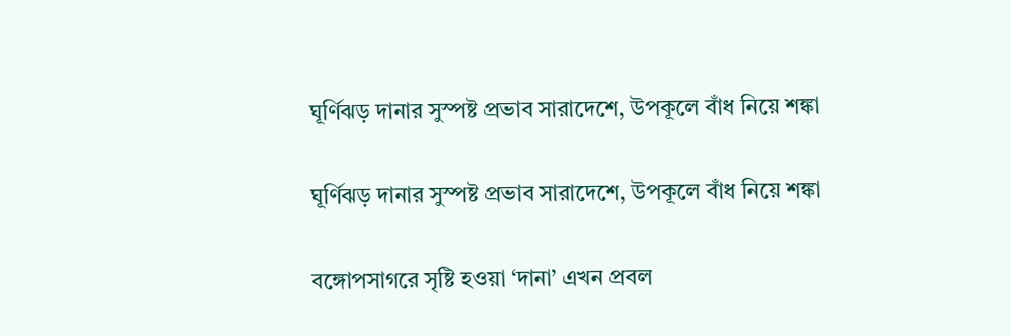ঘূর্ণিঝড় দানার সুস্পষ্ট প্রভাব সারাদেশে, উপকূলে বাঁধ নিয়ে শঙ্কা

ঘূর্ণিঝড় দানার সুস্পষ্ট প্রভাব সারাদেশে, উপকূলে বাঁধ নিয়ে শঙ্কা

বঙ্গোপসাগরে সৃষ্টি হওয়া ‘দানা’ এখন প্রবল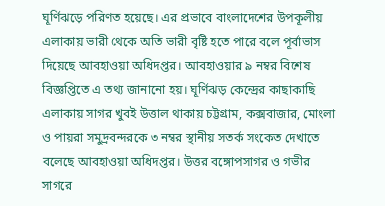ঘূর্ণিঝড়ে পরিণত হয়েছে। এর প্রভাবে বাংলাদেশের উপকূলীয় এলাকায় ভারী থেকে অতি ভারী বৃষ্টি হতে পারে বলে পূর্বাভাস দিয়েছে আবহাওয়া অধিদপ্তর। আবহাওয়ার ৯ নম্বর বিশেষ বিজ্ঞপ্তিতে এ তথ্য জানানো হয়। ঘূর্ণিঝড় কেন্দ্রের কাছাকাছি এলাকায় সাগর খুবই উত্তাল থাকায় চট্টগ্রাম, কক্সবাজার, মোংলা ও পায়রা সমুদ্রবন্দরকে ৩ নম্বর স্থানীয় সতর্ক সংকেত দেখাতে বলেছে আবহাওয়া অধিদপ্তর। উত্তর বঙ্গোপসাগর ও গভীর সাগরে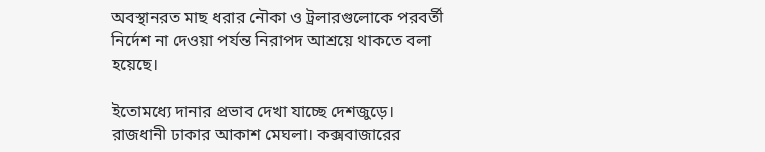অবস্থানরত মাছ ধরার নৌকা ও ট্রলারগুলোকে পরবর্তী নির্দেশ না দেওয়া পর্যন্ত নিরাপদ আশ্রয়ে থাকতে বলা হয়েছে।

ইতোমধ্যে দানার প্রভাব দেখা যাচ্ছে দেশজুড়ে। রাজধানী ঢাকার আকাশ মেঘলা। কক্সবাজারের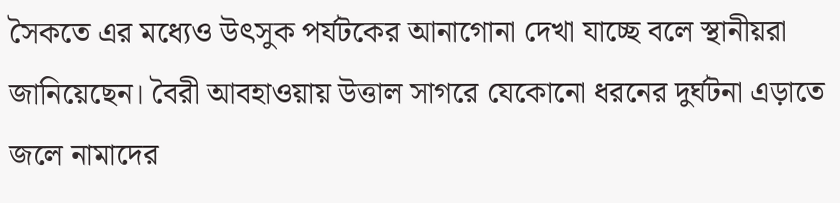সৈকতে এর মধ্যেও উৎসুক পর্যটকের আনাগোনা দেখা যাচ্ছে বলে স্থানীয়রা জানিয়েছেন। বৈরী আবহাওয়ায় উত্তাল সাগরে যেকোনো ধরনের দুর্ঘটনা এড়াতে জলে নামাদের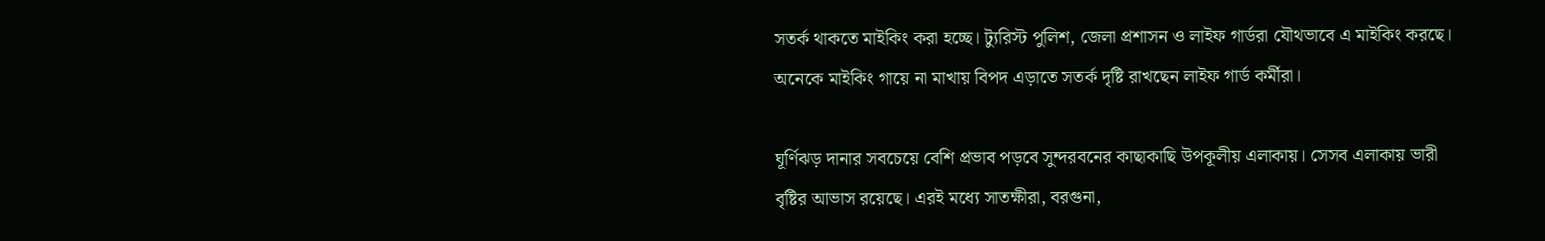সতর্ক থাকতে মাইকিং করা হচ্ছে। ট্যুরিস্ট পুলিশ, জেলা প্রশাসন ও লাইফ গার্ডরা যৌথভাবে এ মাইকিং করছে। অনেকে মাইকিং গায়ে না মাখায় বিপদ এড়াতে সতর্ক দৃষ্টি রাখছেন লাইফ গার্ড কর্মীরা।

ঘূর্ণিঝড় দানার সবচেয়ে বেশি প্রভাব পড়বে সুন্দরবনের কাছাকাছি উপকূলীয় এলাকায়। সেসব এলাকায় ভারী বৃষ্টির আভাস রয়েছে। এরই মধ্যে সাতক্ষীরা, বরগুনা,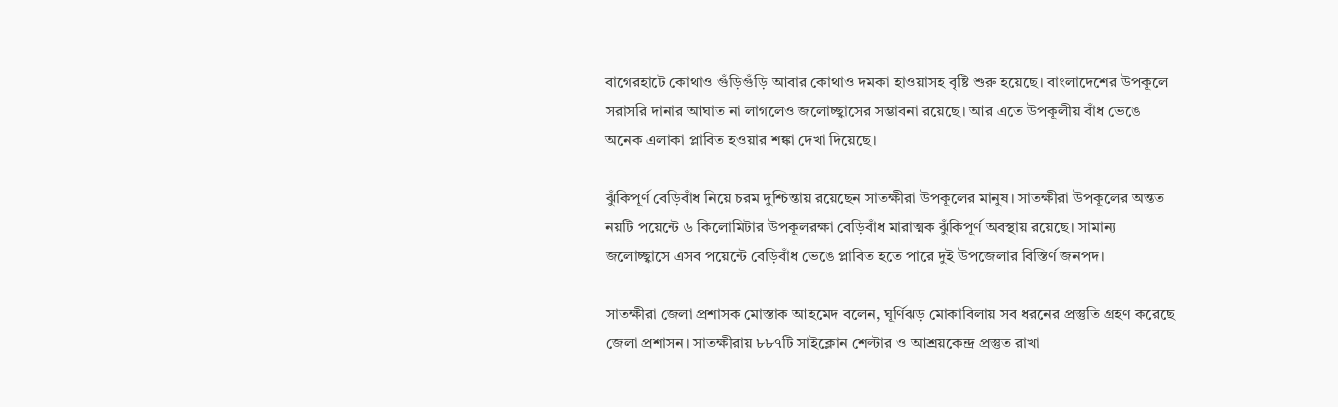বাগেরহাটে কোথাও গুঁড়িগুঁড়ি আবার কোথাও দমকা হাওয়াসহ বৃষ্টি শুরু হয়েছে। বাংলাদেশের উপকূলে সরাসরি দানার আঘাত না লাগলেও জলোচ্ছ্বাসের সম্ভাবনা রয়েছে। আর এতে উপকূলীয় বাঁধ ভেঙে অনেক এলাকা প্লাবিত হওয়ার শঙ্কা দেখা দিয়েছে।

ঝুঁকিপূর্ণ বেড়িবাঁধ নিয়ে চরম দুশ্চিন্তায় রয়েছেন সাতক্ষীরা উপকূলের মানুষ। সাতক্ষীরা উপকূলের অন্তত নয়টি পয়েন্টে ৬ কিলোমিটার উপকূলরক্ষা বেড়িবাঁধ মারাত্মক ঝুঁকিপূর্ণ অবস্থায় রয়েছে। সামান্য জলোচ্ছ্বাসে এসব পয়েন্টে বেড়িবাঁধ ভেঙে প্লাবিত হতে পারে দুই উপজেলার বিস্তির্ণ জনপদ।

সাতক্ষীরা জেলা প্রশাসক মোস্তাক আহমেদ বলেন, ঘূর্ণিঝড় মোকাবিলায় সব ধরনের প্রস্তুতি গ্রহণ করেছে জেলা প্রশাসন। সাতক্ষীরায় ৮৮৭টি সাইক্লোন শেল্টার ও আশ্রয়কেন্দ্র প্রস্তুত রাখা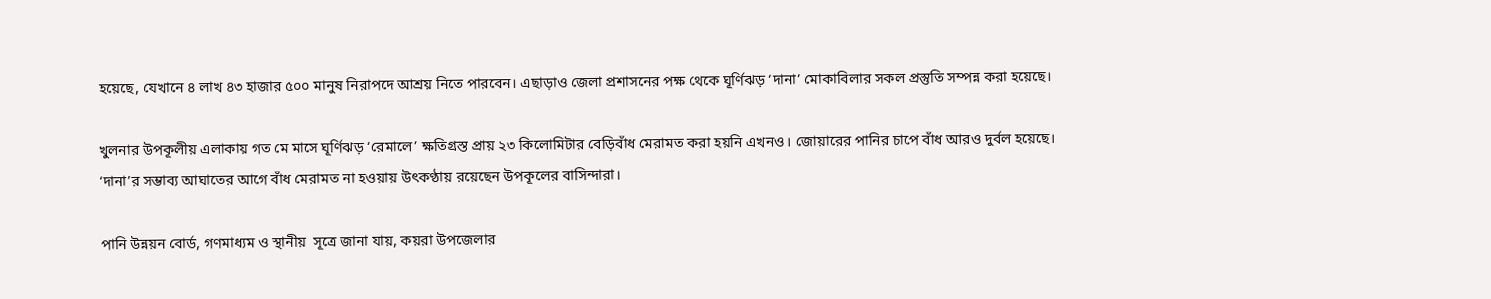হয়েছে, যেখানে ৪ লাখ ৪৩ হাজার ৫০০ মানুষ নিরাপদে আশ্রয় নিতে পারবেন। এছাড়াও জেলা প্রশাসনের পক্ষ থেকে ঘূর্ণিঝড় ‘দানা’ মোকাবিলার সকল প্রস্তুতি সম্পন্ন করা হয়েছে।

খুলনার উপকূলীয় এলাকায় গত মে মাসে ঘূর্ণিঝড় ‘রেমালে’ ক্ষতিগ্রস্ত প্রায় ২৩ কিলোমিটার বেড়িবাঁধ মেরামত করা হয়নি এখনও। জোয়ারের পানির চাপে বাঁধ আরও দুর্বল হয়েছে। ‘দানা’র সম্ভাব্য আঘাতের আগে বাঁধ মেরামত না হওয়ায় উৎকণ্ঠায় রয়েছেন উপকূলের বাসিন্দারা।

পানি উন্নয়ন বোর্ড, গণমাধ্যম ও স্থানীয়  সূত্রে জানা যায়, কয়রা উপজেলার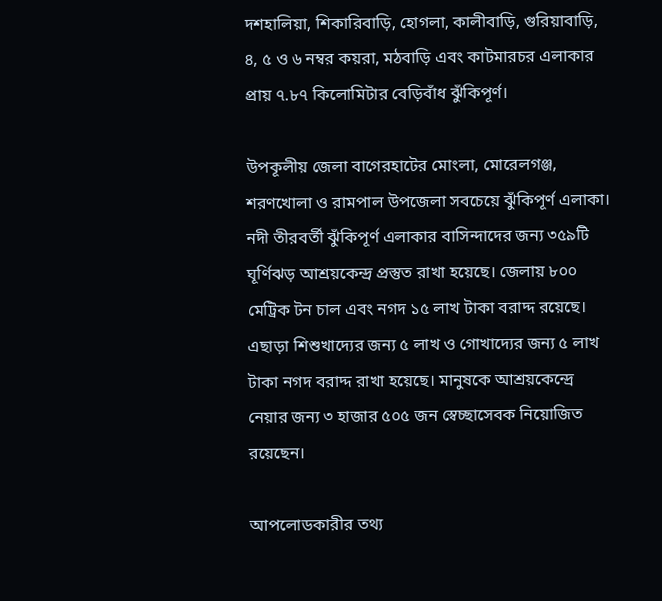দশহালিয়া, শিকারিবাড়ি, হোগলা, কালীবাড়ি, গুরিয়াবাড়ি, ৪, ৫ ও ৬ নম্বর কয়রা, মঠবাড়ি এবং কাটমারচর এলাকার প্রায় ৭.৮৭ কিলোমিটার বেড়িবাঁধ ঝুঁকিপূর্ণ।

উপকূলীয় জেলা বাগেরহাটের মোংলা, মোরেলগঞ্জ, শরণখোলা ও রামপাল উপজেলা সবচেয়ে ঝুঁকিপূর্ণ এলাকা। নদী তীরবর্তী ঝুঁকিপূর্ণ এলাকার বাসিন্দাদের জন্য ৩৫৯টি ঘূর্ণিঝড় আশ্রয়কেন্দ্র প্রস্তুত রাখা হয়েছে। জেলায় ৮০০ মেট্রিক টন চাল এবং নগদ ১৫ লাখ টাকা বরাদ্দ রয়েছে। এছাড়া শিশুখাদ্যের জন্য ৫ লাখ ও গোখাদ্যের জন্য ৫ লাখ টাকা নগদ বরাদ্দ রাখা হয়েছে। মানুষকে আশ্রয়কেন্দ্রে নেয়ার জন্য ৩ হাজার ৫০৫ জন স্বেচ্ছাসেবক নিয়োজিত রয়েছেন।

আপলোডকারীর তথ্য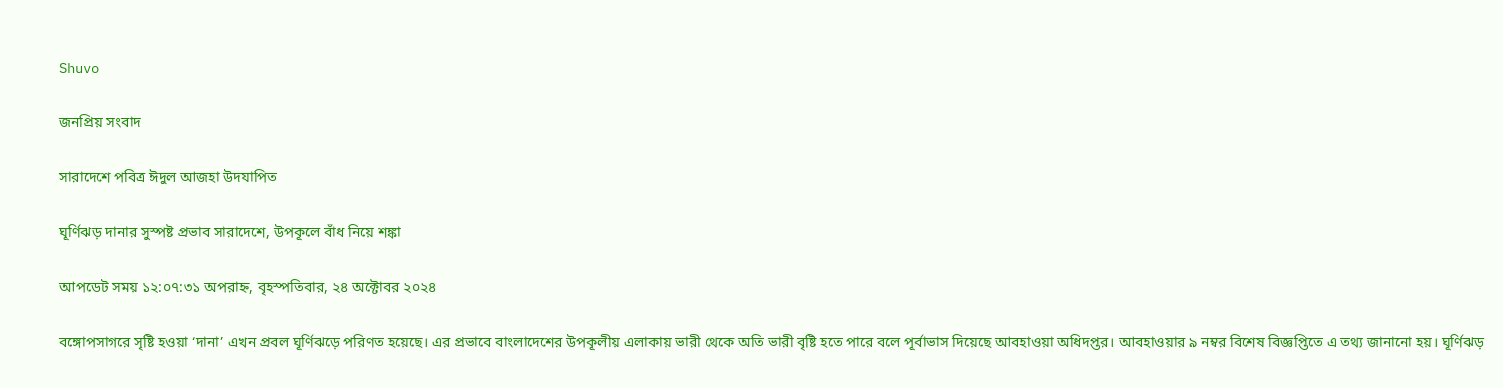Shuvo

জনপ্রিয় সংবাদ

সারাদেশে পবিত্র ঈদুল আজহা উদযাপিত

ঘূর্ণিঝড় দানার সুস্পষ্ট প্রভাব সারাদেশে, উপকূলে বাঁধ নিয়ে শঙ্কা

আপডেট সময় ১২:০৭:৩১ অপরাহ্ন, বৃহস্পতিবার, ২৪ অক্টোবর ২০২৪

বঙ্গোপসাগরে সৃষ্টি হওয়া ‘দানা’ এখন প্রবল ঘূর্ণিঝড়ে পরিণত হয়েছে। এর প্রভাবে বাংলাদেশের উপকূলীয় এলাকায় ভারী থেকে অতি ভারী বৃষ্টি হতে পারে বলে পূর্বাভাস দিয়েছে আবহাওয়া অধিদপ্তর। আবহাওয়ার ৯ নম্বর বিশেষ বিজ্ঞপ্তিতে এ তথ্য জানানো হয়। ঘূর্ণিঝড়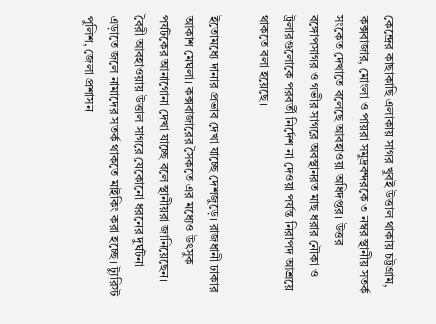কেন্দ্রের কাছাকাছি এলাকায় সাগর খুবই উত্তাল থাকায় চট্টগ্রাম, কক্সবাজার, মোংলা ও পায়রা সমুদ্রবন্দরকে ৩ নম্বর স্থানীয় সতর্ক সংকেত দেখাতে বলেছে আবহাওয়া অধিদপ্তর। উত্তর বঙ্গোপসাগর ও গভীর সাগরে অবস্থানরত মাছ ধরার নৌকা ও ট্রলারগুলোকে পরবর্তী নির্দেশ না দেওয়া পর্যন্ত নিরাপদ আশ্রয়ে থাকতে বলা হয়েছে।

ইতোমধ্যে দানার প্রভাব দেখা যাচ্ছে দেশজুড়ে। রাজধানী ঢাকার আকাশ মেঘলা। কক্সবাজারের সৈকতে এর মধ্যেও উৎসুক পর্যটকের আনাগোনা দেখা যাচ্ছে বলে স্থানীয়রা জানিয়েছেন। বৈরী আবহাওয়ায় উত্তাল সাগরে যেকোনো ধরনের দুর্ঘটনা এড়াতে জলে নামাদের সতর্ক থাকতে মাইকিং করা হচ্ছে। ট্যুরিস্ট পুলিশ, জেলা প্রশাসন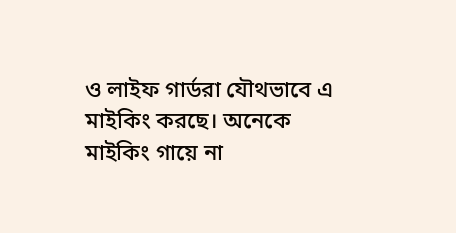ও লাইফ গার্ডরা যৌথভাবে এ মাইকিং করছে। অনেকে মাইকিং গায়ে না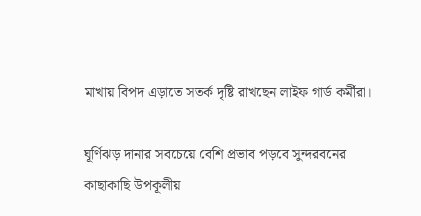মাখায় বিপদ এড়াতে সতর্ক দৃষ্টি রাখছেন লাইফ গার্ড কর্মীরা।

ঘূর্ণিঝড় দানার সবচেয়ে বেশি প্রভাব পড়বে সুন্দরবনের কাছাকাছি উপকূলীয়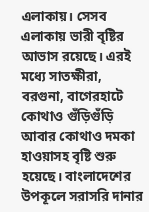এলাকায়। সেসব এলাকায় ভারী বৃষ্টির আভাস রয়েছে। এরই মধ্যে সাতক্ষীরা, বরগুনা, বাগেরহাটে কোথাও গুঁড়িগুঁড়ি আবার কোথাও দমকা হাওয়াসহ বৃষ্টি শুরু হয়েছে। বাংলাদেশের উপকূলে সরাসরি দানার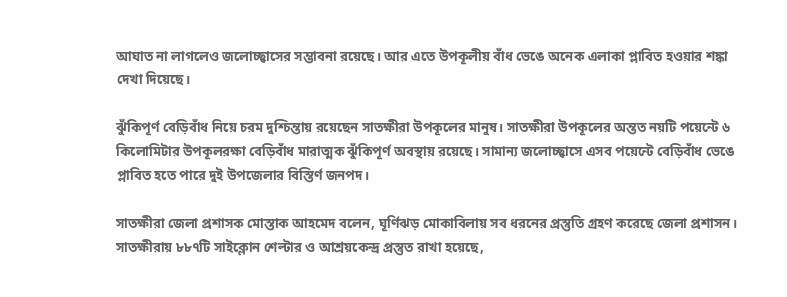আঘাত না লাগলেও জলোচ্ছ্বাসের সম্ভাবনা রয়েছে। আর এতে উপকূলীয় বাঁধ ভেঙে অনেক এলাকা প্লাবিত হওয়ার শঙ্কা দেখা দিয়েছে।

ঝুঁকিপূর্ণ বেড়িবাঁধ নিয়ে চরম দুশ্চিন্তায় রয়েছেন সাতক্ষীরা উপকূলের মানুষ। সাতক্ষীরা উপকূলের অন্তত নয়টি পয়েন্টে ৬ কিলোমিটার উপকূলরক্ষা বেড়িবাঁধ মারাত্মক ঝুঁকিপূর্ণ অবস্থায় রয়েছে। সামান্য জলোচ্ছ্বাসে এসব পয়েন্টে বেড়িবাঁধ ভেঙে প্লাবিত হতে পারে দুই উপজেলার বিস্তির্ণ জনপদ।

সাতক্ষীরা জেলা প্রশাসক মোস্তাক আহমেদ বলেন, ঘূর্ণিঝড় মোকাবিলায় সব ধরনের প্রস্তুতি গ্রহণ করেছে জেলা প্রশাসন। সাতক্ষীরায় ৮৮৭টি সাইক্লোন শেল্টার ও আশ্রয়কেন্দ্র প্রস্তুত রাখা হয়েছে,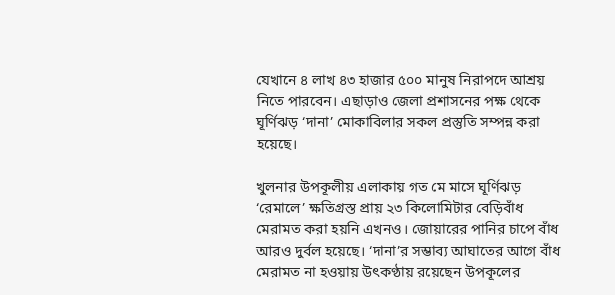যেখানে ৪ লাখ ৪৩ হাজার ৫০০ মানুষ নিরাপদে আশ্রয় নিতে পারবেন। এছাড়াও জেলা প্রশাসনের পক্ষ থেকে ঘূর্ণিঝড় ‘দানা’ মোকাবিলার সকল প্রস্তুতি সম্পন্ন করা হয়েছে।

খুলনার উপকূলীয় এলাকায় গত মে মাসে ঘূর্ণিঝড় ‘রেমালে’ ক্ষতিগ্রস্ত প্রায় ২৩ কিলোমিটার বেড়িবাঁধ মেরামত করা হয়নি এখনও। জোয়ারের পানির চাপে বাঁধ আরও দুর্বল হয়েছে। ‘দানা’র সম্ভাব্য আঘাতের আগে বাঁধ মেরামত না হওয়ায় উৎকণ্ঠায় রয়েছেন উপকূলের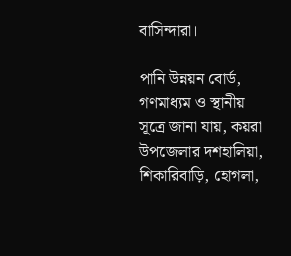বাসিন্দারা।

পানি উন্নয়ন বোর্ড, গণমাধ্যম ও স্থানীয়  সূত্রে জানা যায়, কয়রা উপজেলার দশহালিয়া, শিকারিবাড়ি, হোগলা,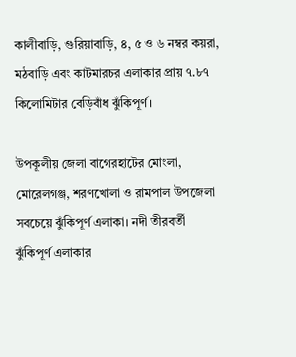কালীবাড়ি, গুরিয়াবাড়ি, ৪, ৫ ও ৬ নম্বর কয়রা, মঠবাড়ি এবং কাটমারচর এলাকার প্রায় ৭.৮৭ কিলোমিটার বেড়িবাঁধ ঝুঁকিপূর্ণ।

উপকূলীয় জেলা বাগেরহাটের মোংলা, মোরেলগঞ্জ, শরণখোলা ও রামপাল উপজেলা সবচেয়ে ঝুঁকিপূর্ণ এলাকা। নদী তীরবর্তী ঝুঁকিপূর্ণ এলাকার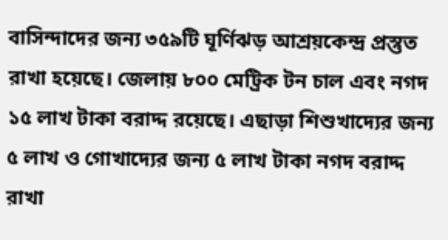বাসিন্দাদের জন্য ৩৫৯টি ঘূর্ণিঝড় আশ্রয়কেন্দ্র প্রস্তুত রাখা হয়েছে। জেলায় ৮০০ মেট্রিক টন চাল এবং নগদ ১৫ লাখ টাকা বরাদ্দ রয়েছে। এছাড়া শিশুখাদ্যের জন্য ৫ লাখ ও গোখাদ্যের জন্য ৫ লাখ টাকা নগদ বরাদ্দ রাখা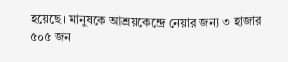হয়েছে। মানুষকে আশ্রয়কেন্দ্রে নেয়ার জন্য ৩ হাজার ৫০৫ জন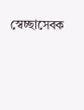স্বেচ্ছাসেবক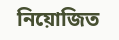নিয়োজিত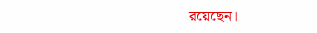রয়েছেন।